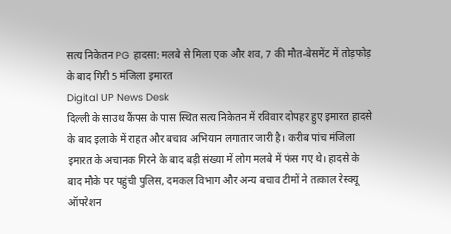सत्य निकेतन PG हादसा: मलबे से मिला एक और शव, 7 की मौत-बेसमेंट में तोड़फोड़ के बाद गिरी 5 मंजिला इमारत
Digital UP News Desk
दिल्ली के साउथ कैंपस के पास स्थित सत्य निकेतन में रविवार दोपहर हुए इमारत हादसे के बाद इलाके में राहत और बचाव अभियान लगातार जारी है। करीब पांच मंजिला इमारत के अचानक गिरने के बाद बड़ी संख्या में लोग मलबे में फंस गए थे। हादसे के बाद मौके पर पहुंची पुलिस, दमकल विभाग और अन्य बचाव टीमों ने तत्काल रेस्क्यू ऑपरेशन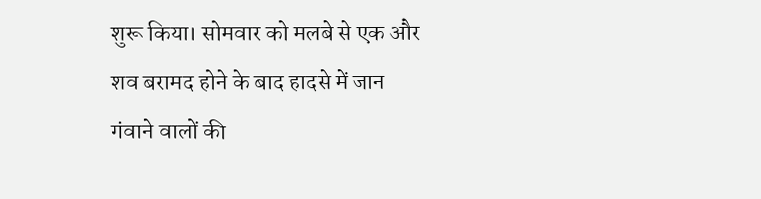शुरू किया। सोमवार को मलबे से एक और शव बरामद होने के बाद हादसे में जान गंवाने वालों की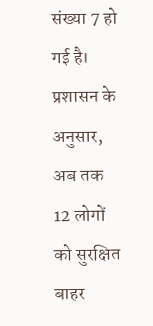संख्या 7 हो गई है।
प्रशासन के अनुसार, अब तक 12 लोगों को सुरक्षित बाहर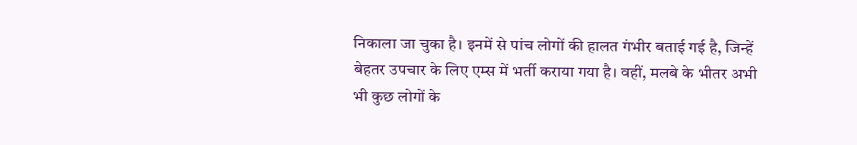निकाला जा चुका है। इनमें से पांच लोगों की हालत गंभीर बताई गई है, जिन्हें बेहतर उपचार के लिए एम्स में भर्ती कराया गया है। वहीं, मलबे के भीतर अभी भी कुछ लोगों के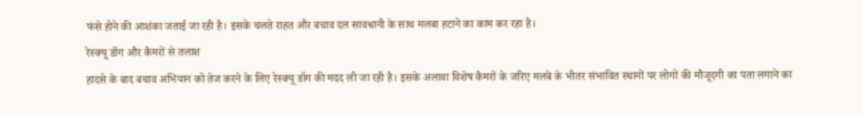फंसे होने की आशंका जताई जा रही है। इसके चलते राहत और बचाव दल सावधानी के साथ मलबा हटाने का काम कर रहा है।
रेस्क्यू डॉग और कैमरों से तलाश
हादसे के बाद बचाव अभियान को तेज करने के लिए रेस्क्यू डॉग की मदद ली जा रही है। इसके अलावा विशेष कैमरों के जरिए मलबे के भीतर संभावित स्थानों पर लोगों की मौजूदगी का पता लगाने का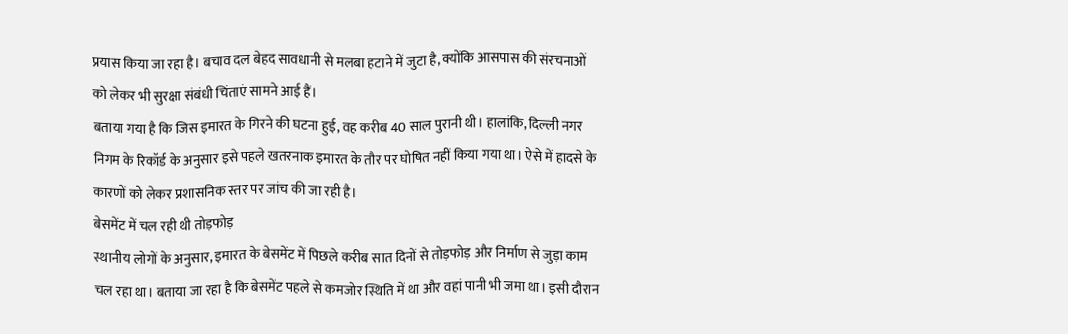प्रयास किया जा रहा है। बचाव दल बेहद सावधानी से मलबा हटाने में जुटा है, क्योंकि आसपास की संरचनाओं को लेकर भी सुरक्षा संबंधी चिंताएं सामने आई हैं।
बताया गया है कि जिस इमारत के गिरने की घटना हुई, वह करीब 40 साल पुरानी थी। हालांकि, दिल्ली नगर निगम के रिकॉर्ड के अनुसार इसे पहले खतरनाक इमारत के तौर पर घोषित नहीं किया गया था। ऐसे में हादसे के कारणों को लेकर प्रशासनिक स्तर पर जांच की जा रही है।
बेसमेंट में चल रही थी तोड़फोड़
स्थानीय लोगों के अनुसार, इमारत के बेसमेंट में पिछले करीब सात दिनों से तोड़फोड़ और निर्माण से जुड़ा काम चल रहा था। बताया जा रहा है कि बेसमेंट पहले से कमजोर स्थिति में था और वहां पानी भी जमा था। इसी दौरान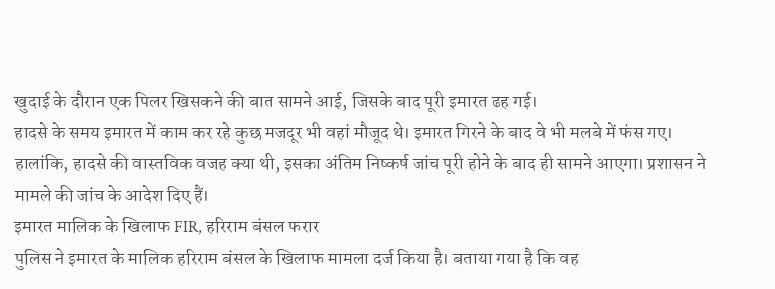खुदाई के दौरान एक पिलर खिसकने की बात सामने आई, जिसके बाद पूरी इमारत ढह गई।
हादसे के समय इमारत में काम कर रहे कुछ मजदूर भी वहां मौजूद थे। इमारत गिरने के बाद वे भी मलबे में फंस गए। हालांकि, हादसे की वास्तविक वजह क्या थी, इसका अंतिम निष्कर्ष जांच पूरी होने के बाद ही सामने आएगा। प्रशासन ने मामले की जांच के आदेश दिए हैं।
इमारत मालिक के खिलाफ FIR, हरिराम बंसल फरार
पुलिस ने इमारत के मालिक हरिराम बंसल के खिलाफ मामला दर्ज किया है। बताया गया है कि वह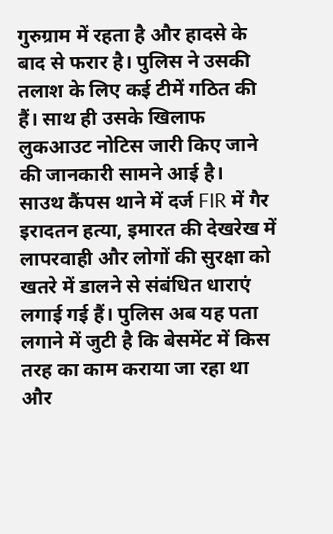गुरुग्राम में रहता है और हादसे के बाद से फरार है। पुलिस ने उसकी तलाश के लिए कई टीमें गठित की हैं। साथ ही उसके खिलाफ लुकआउट नोटिस जारी किए जाने की जानकारी सामने आई है।
साउथ कैंपस थाने में दर्ज FIR में गैर इरादतन हत्या, इमारत की देखरेख में लापरवाही और लोगों की सुरक्षा को खतरे में डालने से संबंधित धाराएं लगाई गई हैं। पुलिस अब यह पता लगाने में जुटी है कि बेसमेंट में किस तरह का काम कराया जा रहा था और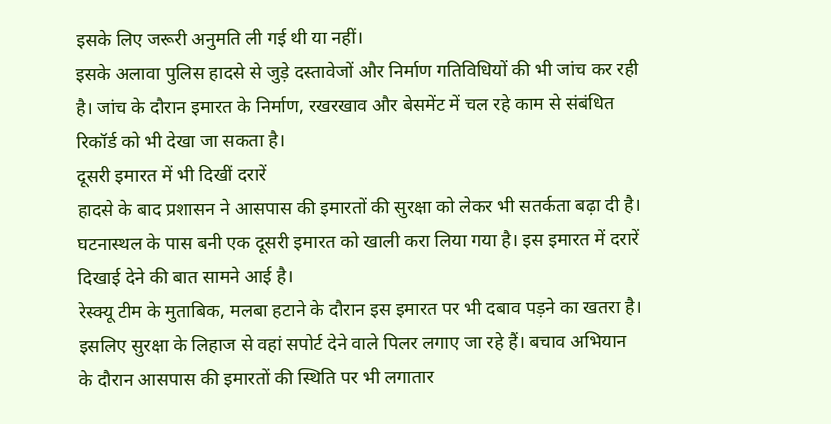इसके लिए जरूरी अनुमति ली गई थी या नहीं।
इसके अलावा पुलिस हादसे से जुड़े दस्तावेजों और निर्माण गतिविधियों की भी जांच कर रही है। जांच के दौरान इमारत के निर्माण, रखरखाव और बेसमेंट में चल रहे काम से संबंधित रिकॉर्ड को भी देखा जा सकता है।
दूसरी इमारत में भी दिखीं दरारें
हादसे के बाद प्रशासन ने आसपास की इमारतों की सुरक्षा को लेकर भी सतर्कता बढ़ा दी है। घटनास्थल के पास बनी एक दूसरी इमारत को खाली करा लिया गया है। इस इमारत में दरारें दिखाई देने की बात सामने आई है।
रेस्क्यू टीम के मुताबिक, मलबा हटाने के दौरान इस इमारत पर भी दबाव पड़ने का खतरा है। इसलिए सुरक्षा के लिहाज से वहां सपोर्ट देने वाले पिलर लगाए जा रहे हैं। बचाव अभियान के दौरान आसपास की इमारतों की स्थिति पर भी लगातार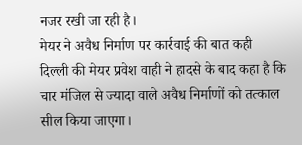नजर रखी जा रही है।
मेयर ने अवैध निर्माण पर कार्रवाई की बात कही
दिल्ली की मेयर प्रवेश वाही ने हादसे के बाद कहा है कि चार मंजिल से ज्यादा वाले अवैध निर्माणों को तत्काल सील किया जाएगा।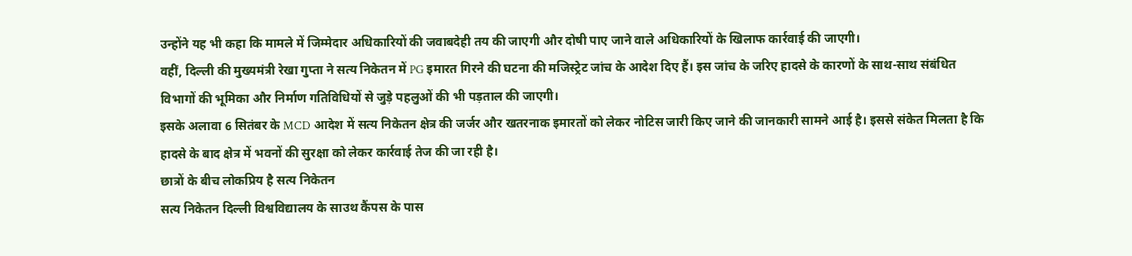उन्होंने यह भी कहा कि मामले में जिम्मेदार अधिकारियों की जवाबदेही तय की जाएगी और दोषी पाए जाने वाले अधिकारियों के खिलाफ कार्रवाई की जाएगी।
वहीं, दिल्ली की मुख्यमंत्री रेखा गुप्ता ने सत्य निकेतन में PG इमारत गिरने की घटना की मजिस्ट्रेट जांच के आदेश दिए हैं। इस जांच के जरिए हादसे के कारणों के साथ-साथ संबंधित विभागों की भूमिका और निर्माण गतिविधियों से जुड़े पहलुओं की भी पड़ताल की जाएगी।
इसके अलावा 6 सितंबर के MCD आदेश में सत्य निकेतन क्षेत्र की जर्जर और खतरनाक इमारतों को लेकर नोटिस जारी किए जाने की जानकारी सामने आई है। इससे संकेत मिलता है कि हादसे के बाद क्षेत्र में भवनों की सुरक्षा को लेकर कार्रवाई तेज की जा रही है।
छात्रों के बीच लोकप्रिय है सत्य निकेतन
सत्य निकेतन दिल्ली विश्वविद्यालय के साउथ कैंपस के पास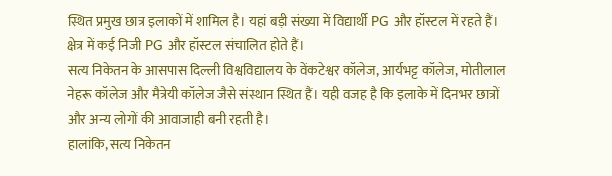स्थित प्रमुख छात्र इलाकों में शामिल है। यहां बड़ी संख्या में विद्यार्थी PG और हॉस्टल में रहते हैं। क्षेत्र में कई निजी PG और हॉस्टल संचालित होते हैं।
सत्य निकेतन के आसपास दिल्ली विश्वविद्यालय के वेंकटेश्वर कॉलेज, आर्यभट्ट कॉलेज, मोतीलाल नेहरू कॉलेज और मैत्रेयी कॉलेज जैसे संस्थान स्थित हैं। यही वजह है कि इलाके में दिनभर छात्रों और अन्य लोगों की आवाजाही बनी रहती है।
हालांकि, सत्य निकेतन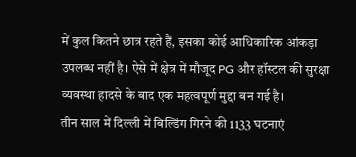में कुल कितने छात्र रहते हैं, इसका कोई आधिकारिक आंकड़ा उपलब्ध नहीं है। ऐसे में क्षेत्र में मौजूद PG और हॉस्टल की सुरक्षा व्यवस्था हादसे के बाद एक महत्वपूर्ण मुद्दा बन गई है।
तीन साल में दिल्ली में बिल्डिंग गिरने की 1133 घटनाएं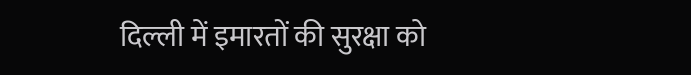दिल्ली में इमारतों की सुरक्षा को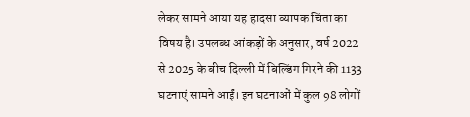लेकर सामने आया यह हादसा व्यापक चिंता का विषय है। उपलब्ध आंकड़ों के अनुसार, वर्ष 2022 से 2025 के बीच दिल्ली में बिल्डिंग गिरने की 1133 घटनाएं सामने आईं। इन घटनाओं में कुल 98 लोगों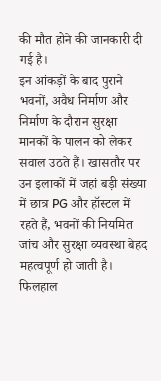की मौत होने की जानकारी दी गई है।
इन आंकड़ों के बाद पुराने भवनों, अवैध निर्माण और निर्माण के दौरान सुरक्षा मानकों के पालन को लेकर सवाल उठते हैं। खासतौर पर उन इलाकों में जहां बड़ी संख्या में छात्र PG और हॉस्टल में रहते हैं, भवनों की नियमित जांच और सुरक्षा व्यवस्था बेहद महत्वपूर्ण हो जाती है।
फिलहाल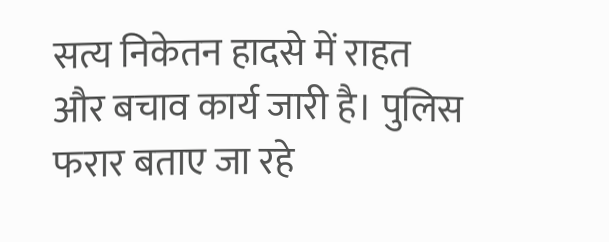सत्य निकेतन हादसे में राहत और बचाव कार्य जारी है। पुलिस फरार बताए जा रहे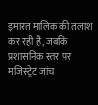इमारत मालिक की तलाश कर रही है, जबकि प्रशासनिक स्तर पर मजिस्ट्रेट जांच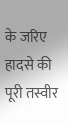के जरिए हादसे की पूरी तस्वीर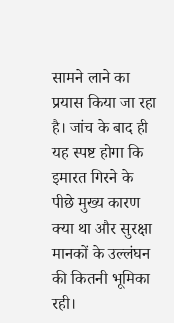सामने लाने का प्रयास किया जा रहा है। जांच के बाद ही यह स्पष्ट होगा कि इमारत गिरने के पीछे मुख्य कारण क्या था और सुरक्षा मानकों के उल्लंघन की कितनी भूमिका रही।